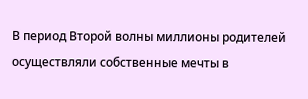В период Второй волны миллионы родителей осуществляли собственные мечты в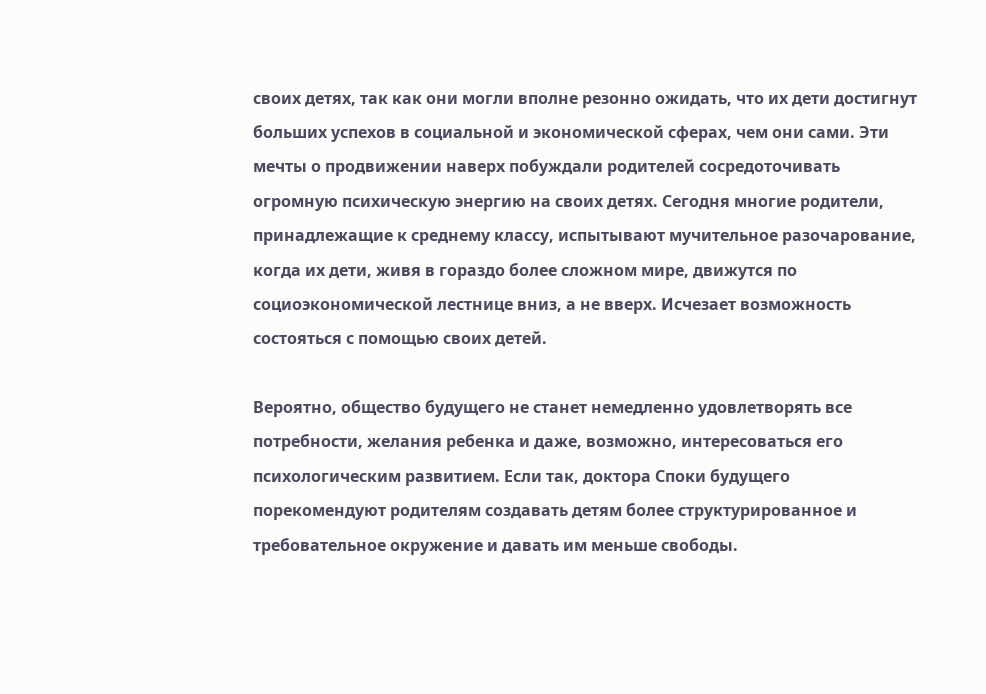своих детях, так как они могли вполне резонно ожидать, что их дети достигнут больших успехов в социальной и экономической сферах, чем они сами. Эти мечты о продвижении наверх побуждали родителей сосредоточивать огромную психическую энергию на своих детях. Сегодня многие родители, принадлежащие к среднему классу, испытывают мучительное разочарование, когда их дети, живя в гораздо более сложном мире, движутся по социоэкономической лестнице вниз, а не вверх. Исчезает возможность состояться с помощью своих детей.

Вероятно, общество будущего не станет немедленно удовлетворять все потребности, желания ребенка и даже, возможно, интересоваться его психологическим развитием. Если так, доктора Споки будущего порекомендуют родителям создавать детям более структурированное и требовательное окружение и давать им меньше свободы.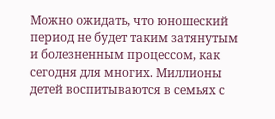Можно ожидать, что юношеский период не будет таким затянутым и болезненным процессом, как сегодня для многих. Миллионы детей воспитываются в семьях с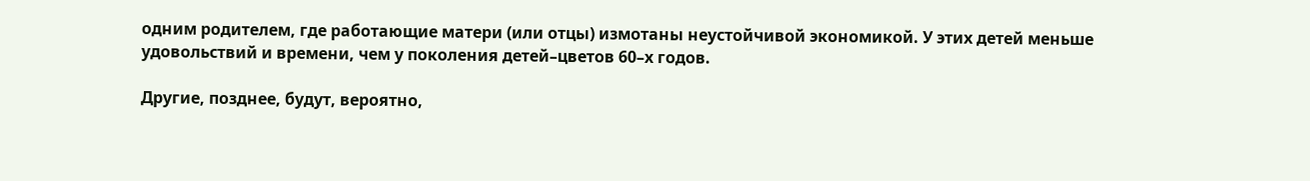одним родителем, где работающие матери (или отцы) измотаны неустойчивой экономикой. У этих детей меньше удовольствий и времени, чем у поколения детей–цветов 60–х годов.

Другие, позднее, будут, вероятно,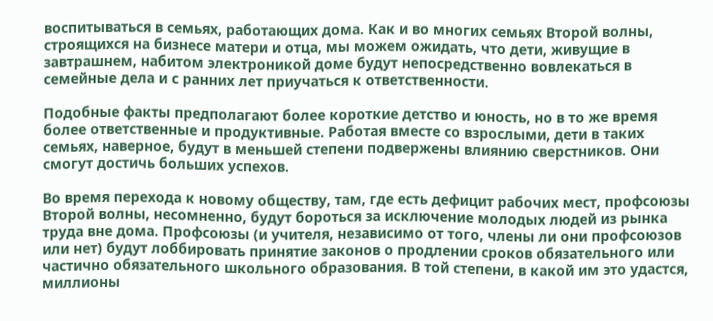воспитываться в семьях, работающих дома. Как и во многих семьях Второй волны, строящихся на бизнесе матери и отца, мы можем ожидать, что дети, живущие в завтрашнем, набитом электроникой доме будут непосредственно вовлекаться в семейные дела и с ранних лет приучаться к ответственности.

Подобные факты предполагают более короткие детство и юность, но в то же время более ответственные и продуктивные. Работая вместе со взрослыми, дети в таких семьях, наверное, будут в меньшей степени подвержены влиянию сверстников. Они смогут достичь больших успехов.

Во время перехода к новому обществу, там, где есть дефицит рабочих мест, профсоюзы Второй волны, несомненно, будут бороться за исключение молодых людей из рынка труда вне дома. Профсоюзы (и учителя, независимо от того, члены ли они профсоюзов или нет) будут лоббировать принятие законов о продлении сроков обязательного или частично обязательного школьного образования. В той степени, в какой им это удастся, миллионы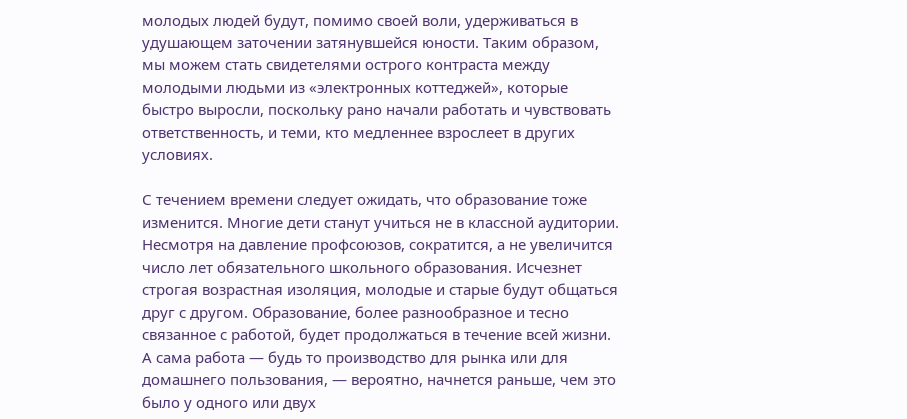молодых людей будут, помимо своей воли, удерживаться в удушающем заточении затянувшейся юности. Таким образом, мы можем стать свидетелями острого контраста между молодыми людьми из «электронных коттеджей», которые быстро выросли, поскольку рано начали работать и чувствовать ответственность, и теми, кто медленнее взрослеет в других условиях.

С течением времени следует ожидать, что образование тоже изменится. Многие дети станут учиться не в классной аудитории. Несмотря на давление профсоюзов, сократится, а не увеличится число лет обязательного школьного образования. Исчезнет строгая возрастная изоляция, молодые и старые будут общаться друг с другом. Образование, более разнообразное и тесно связанное с работой, будет продолжаться в течение всей жизни. А сама работа — будь то производство для рынка или для домашнего пользования, — вероятно, начнется раньше, чем это было у одного или двух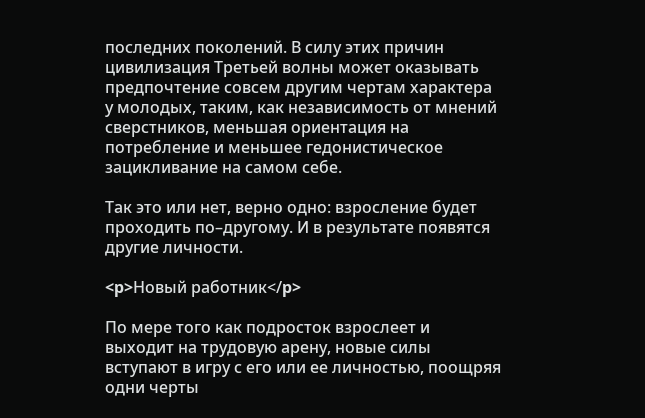последних поколений. В силу этих причин цивилизация Третьей волны может оказывать предпочтение совсем другим чертам характера у молодых, таким, как независимость от мнений сверстников, меньшая ориентация на потребление и меньшее гедонистическое зацикливание на самом себе.

Так это или нет, верно одно: взросление будет проходить по–другому. И в результате появятся другие личности.

<p>Новый работник</p>

По мере того как подросток взрослеет и выходит на трудовую арену, новые силы вступают в игру с его или ее личностью, поощряя одни черты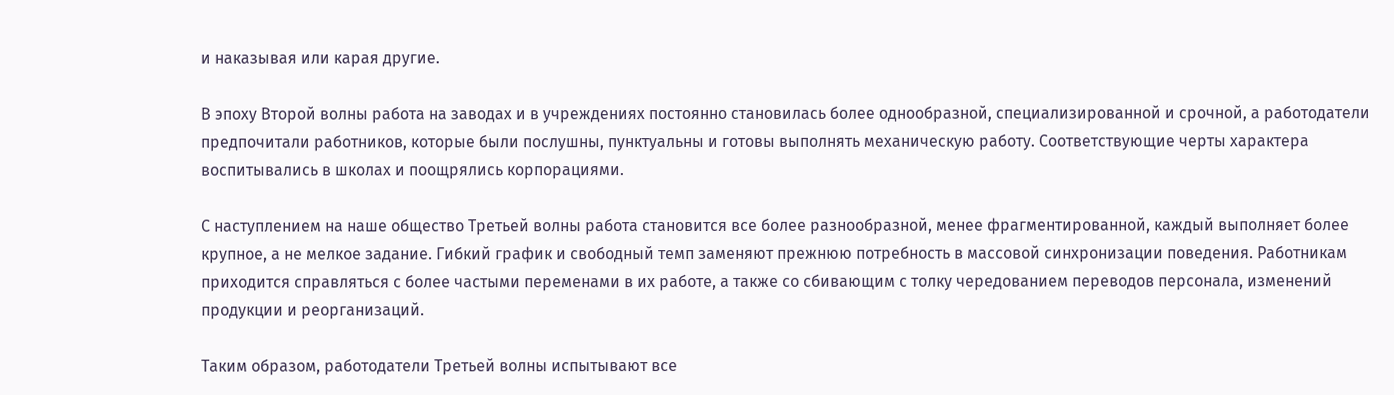и наказывая или карая другие.

В эпоху Второй волны работа на заводах и в учреждениях постоянно становилась более однообразной, специализированной и срочной, а работодатели предпочитали работников, которые были послушны, пунктуальны и готовы выполнять механическую работу. Соответствующие черты характера воспитывались в школах и поощрялись корпорациями.

С наступлением на наше общество Третьей волны работа становится все более разнообразной, менее фрагментированной, каждый выполняет более крупное, а не мелкое задание. Гибкий график и свободный темп заменяют прежнюю потребность в массовой синхронизации поведения. Работникам приходится справляться с более частыми переменами в их работе, а также со сбивающим с толку чередованием переводов персонала, изменений продукции и реорганизаций.

Таким образом, работодатели Третьей волны испытывают все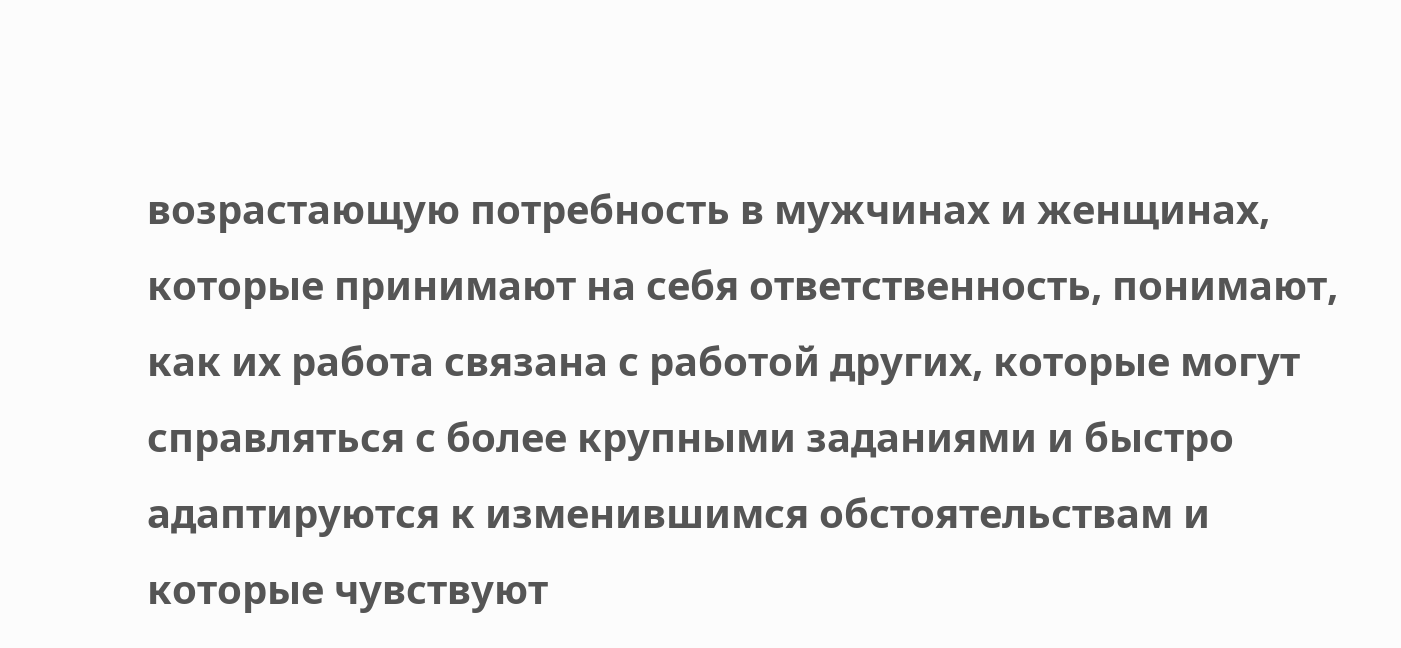возрастающую потребность в мужчинах и женщинах, которые принимают на себя ответственность, понимают, как их работа связана с работой других, которые могут справляться с более крупными заданиями и быстро адаптируются к изменившимся обстоятельствам и которые чувствуют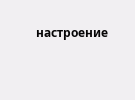настроение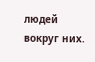людей вокруг них.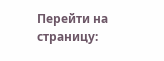Перейти на страницу: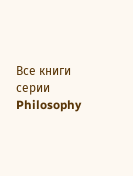Все книги серии Philosophy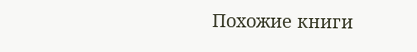Похожие книги